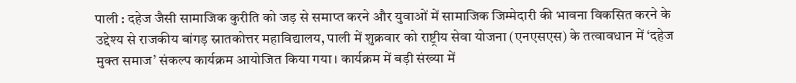पाली : दहेज जैसी सामाजिक कुरीति को जड़ से समाप्त करने और युवाओं में सामाजिक जिम्मेदारी की भावना विकसित करने के उद्देश्य से राजकीय बांगड़ स्नातकोत्तर महाविद्यालय, पाली में शुक्रवार को राष्ट्रीय सेवा योजना (एनएसएस) के तत्वावधान में ‘दहेज मुक्त समाज’ संकल्प कार्यक्रम आयोजित किया गया। कार्यक्रम में बड़ी संख्या में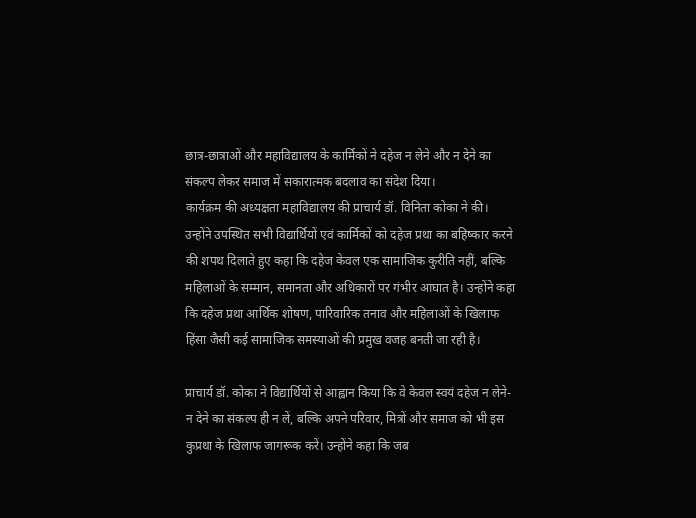छात्र-छात्राओं और महाविद्यालय के कार्मिकों ने दहेज न लेने और न देने का संकल्प लेकर समाज में सकारात्मक बदलाव का संदेश दिया।
कार्यक्रम की अध्यक्षता महाविद्यालय की प्राचार्य डॉ. विनिता कोका ने की। उन्होंने उपस्थित सभी विद्यार्थियों एवं कार्मिकों को दहेज प्रथा का बहिष्कार करने की शपथ दिलाते हुए कहा कि दहेज केवल एक सामाजिक कुरीति नहीं, बल्कि महिलाओं के सम्मान, समानता और अधिकारों पर गंभीर आघात है। उन्होंने कहा कि दहेज प्रथा आर्थिक शोषण, पारिवारिक तनाव और महिलाओं के खिलाफ हिंसा जैसी कई सामाजिक समस्याओं की प्रमुख वजह बनती जा रही है।

प्राचार्य डॉ. कोका ने विद्यार्थियों से आह्वान किया कि वे केवल स्वयं दहेज न लेने-न देने का संकल्प ही न लें, बल्कि अपने परिवार, मित्रों और समाज को भी इस कुप्रथा के खिलाफ जागरूक करें। उन्होंने कहा कि जब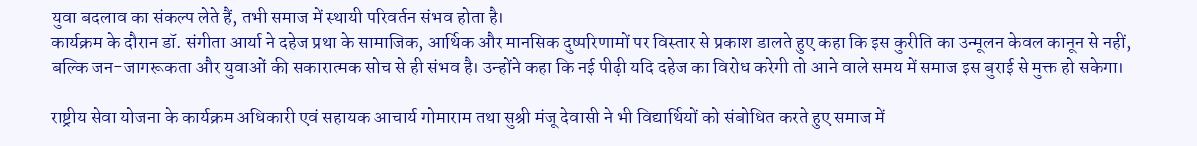युवा बदलाव का संकल्प लेते हैं, तभी समाज में स्थायी परिवर्तन संभव होता है।
कार्यक्रम के दौरान डॉ. संगीता आर्या ने दहेज प्रथा के सामाजिक, आर्थिक और मानसिक दुष्परिणामों पर विस्तार से प्रकाश डालते हुए कहा कि इस कुरीति का उन्मूलन केवल कानून से नहीं, बल्कि जन-जागरूकता और युवाओं की सकारात्मक सोच से ही संभव है। उन्होंने कहा कि नई पीढ़ी यदि दहेज का विरोध करेगी तो आने वाले समय में समाज इस बुराई से मुक्त हो सकेगा।

राष्ट्रीय सेवा योजना के कार्यक्रम अधिकारी एवं सहायक आचार्य गोमाराम तथा सुश्री मंजू देवासी ने भी विद्यार्थियों को संबोधित करते हुए समाज में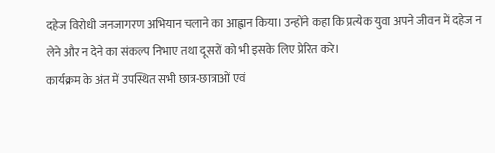दहेज विरोधी जनजागरण अभियान चलाने का आह्वान किया। उन्होंने कहा कि प्रत्येक युवा अपने जीवन में दहेज न लेने और न देने का संकल्प निभाए तथा दूसरों को भी इसके लिए प्रेरित करे।
कार्यक्रम के अंत में उपस्थित सभी छात्र-छात्राओं एवं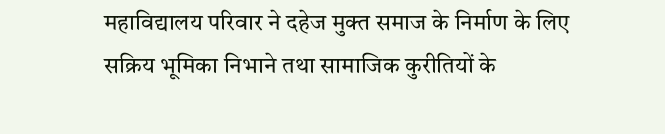महाविद्यालय परिवार ने दहेज मुक्त समाज के निर्माण के लिए सक्रिय भूमिका निभाने तथा सामाजिक कुरीतियों के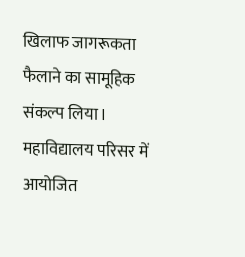खिलाफ जागरूकता फैलाने का सामूहिक संकल्प लिया। महाविद्यालय परिसर में आयोजित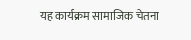यह कार्यक्रम सामाजिक चेतना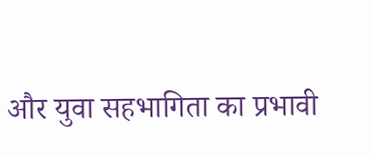और युवा सहभागिता का प्रभावी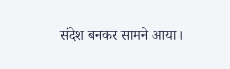संदेश बनकर सामने आया।